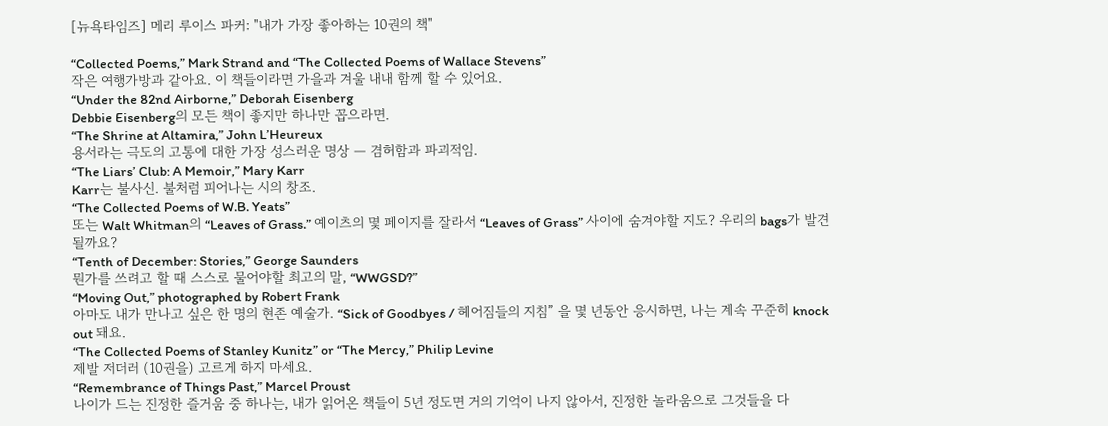[뉴욕타임즈] 메리 루이스 파커: "내가 가장 좋아하는 10권의 책"

“Collected Poems,” Mark Strand and “The Collected Poems of Wallace Stevens”
작은 여행가방과 같아요. 이 책들이라면 가을과 겨울 내내 함께 할 수 있어요.
“Under the 82nd Airborne,” Deborah Eisenberg
Debbie Eisenberg의 모든 책이 좋지만 하나만 꼽으라면.
“The Shrine at Altamira,” John L’Heureux
용서라는 극도의 고통에 대한 가장 성스러운 명상 — 겸허함과 파괴적임.
“The Liars’ Club: A Memoir,” Mary Karr
Karr는 불사신. 불처럼 피어나는 시의 창조.
“The Collected Poems of W.B. Yeats”
또는 Walt Whitman의 “Leaves of Grass.” 예이츠의 몇 페이지를 잘라서 “Leaves of Grass” 사이에 숨겨야할 지도? 우리의 bags가 발견될까요?
“Tenth of December: Stories,” George Saunders
뭔가를 쓰려고 할 때 스스로 물어야할 최고의 말, “WWGSD?”
“Moving Out,” photographed by Robert Frank
아마도 내가 만나고 싶은 한 명의 현존 예술가. “Sick of Goodbyes / 헤어짐들의 지침” 을 몇 년동안 응시하면, 나는 계속 꾸준히 knock out 돼요.
“The Collected Poems of Stanley Kunitz” or “The Mercy,” Philip Levine
제발 저더러 (10권을) 고르게 하지 마세요.
“Remembrance of Things Past,” Marcel Proust
나이가 드는 진정한 즐거움 중 하나는, 내가 읽어온 책들이 5년 정도면 거의 기억이 나지 않아서, 진정한 놀라움으로 그것들을 다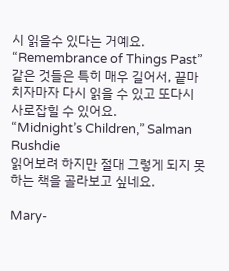시 읽을수 있다는 거예요. “Remembrance of Things Past” 같은 것들은 특히 매우 길어서, 끝마치자마자 다시 읽을 수 있고 또다시 사로잡힐 수 있어요.
“Midnight’s Children,” Salman Rushdie
읽어보려 하지만 절대 그렇게 되지 못 하는 책을 골라보고 싶네요.

Mary-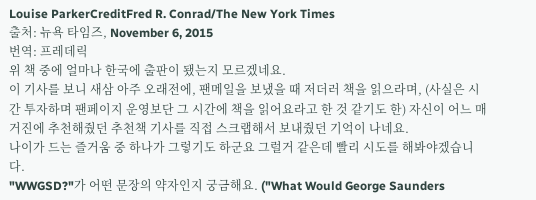Louise ParkerCreditFred R. Conrad/The New York Times
출처: 뉴욕 타임즈, November 6, 2015
번역: 프레데릭
위 책 중에 얼마나 한국에 출판이 됐는지 모르겠네요.
이 기사를 보니 새삼 아주 오래전에, 팬메일을 보냈을 때 저더러 책을 읽으라며, (사실은 시간 투자하며 팬페이지 운영보단 그 시간에 책을 읽어요라고 한 것 같기도 한) 자신이 어느 매거진에 추천해줬던 추천책 기사를 직접 스크랩해서 보내줬던 기억이 나네요.
나이가 드는 즐거움 중 하나가 그렇기도 하군요 그럴거 같은데 빨리 시도를 해봐야겠습니다.
"WWGSD?"가 어떤 문장의 약자인지 궁금해요. ("What Would George Saunders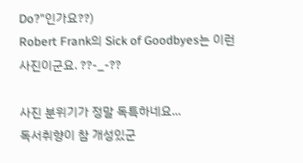Do?"인가요??)
Robert Frank의 Sick of Goodbyes는 이런 사진이군요. ??-_-??

사진 분위기가 정말 독특하네요...
독서취향이 참 개성있군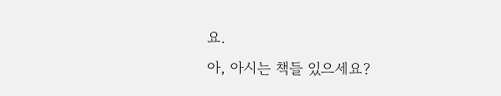요.
아, 아시는 책들 있으세요?